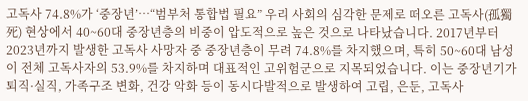고독사 74.8%가 ‘중장년’…“범부처 통합법 필요” 우리 사회의 심각한 문제로 떠오른 고독사(孤獨死) 현상에서 40~60대 중장년층의 비중이 압도적으로 높은 것으로 나타났습니다. 2017년부터 2023년까지 발생한 고독사 사망자 중 중장년층이 무려 74.8%를 차지했으며, 특히 50~60대 남성이 전체 고독사자의 53.9%를 차지하며 대표적인 고위험군으로 지목되었습니다. 이는 중장년기가 퇴직·실직, 가족구조 변화, 건강 악화 등이 동시다발적으로 발생하여 고립, 은둔, 고독사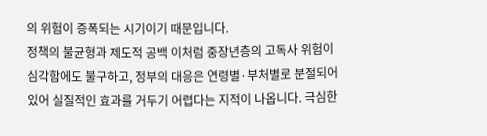의 위험이 증폭되는 시기이기 때문입니다.
정책의 불균형과 제도적 공백 이처럼 중장년층의 고독사 위험이 심각함에도 불구하고, 정부의 대응은 연령별·부처별로 분절되어 있어 실질적인 효과를 거두기 어렵다는 지적이 나옵니다. 극심한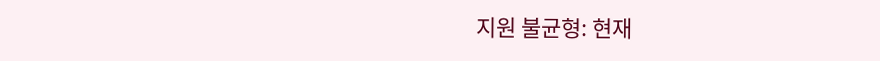지원 불균형: 현재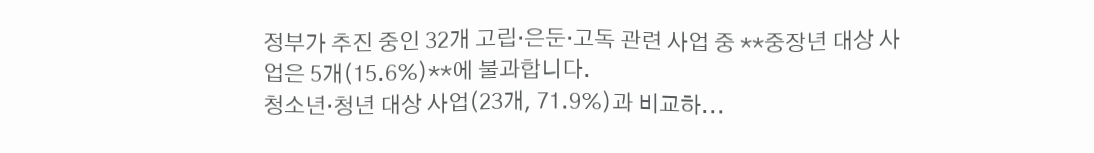정부가 추진 중인 32개 고립·은둔·고독 관련 사업 중 **중장년 대상 사업은 5개(15.6%)**에 불과합니다.
청소년·청년 대상 사업(23개, 71.9%)과 비교하...